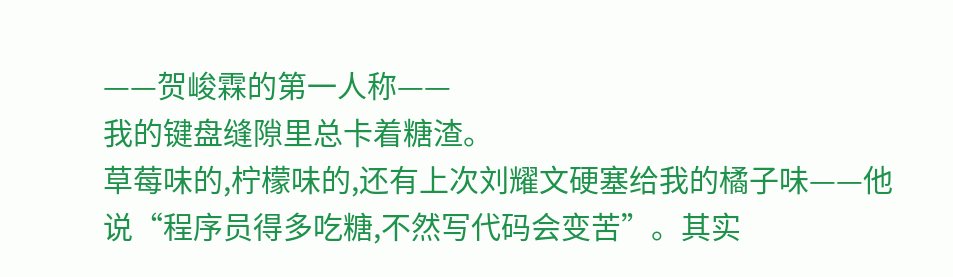——贺峻霖的第一人称——
我的键盘缝隙里总卡着糖渣。
草莓味的,柠檬味的,还有上次刘耀文硬塞给我的橘子味——他说“程序员得多吃糖,不然写代码会变苦”。其实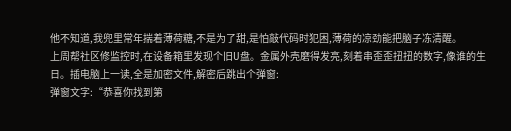他不知道,我兜里常年揣着薄荷糖,不是为了甜,是怕敲代码时犯困,薄荷的凉劲能把脑子冻清醒。
上周帮社区修监控时,在设备箱里发现个旧U盘。金属外壳磨得发亮,刻着串歪歪扭扭的数字,像谁的生日。插电脑上一读,全是加密文件,解密后跳出个弹窗:
弹窗文字:“恭喜你找到第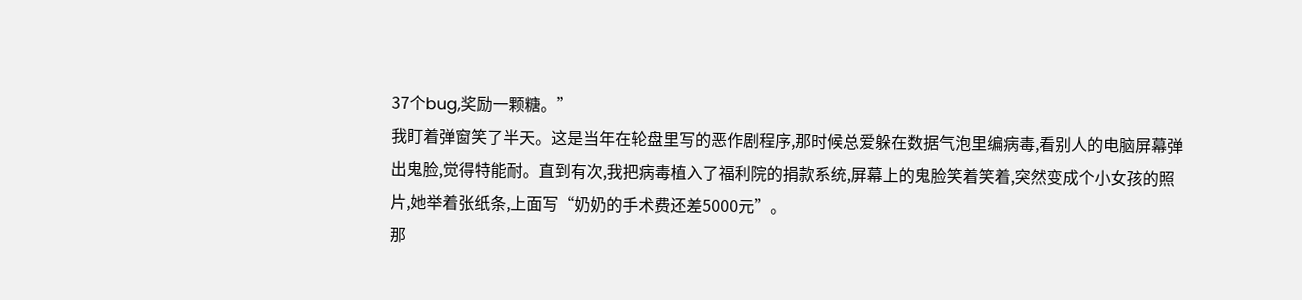37个bug,奖励一颗糖。”
我盯着弹窗笑了半天。这是当年在轮盘里写的恶作剧程序,那时候总爱躲在数据气泡里编病毒,看别人的电脑屏幕弹出鬼脸,觉得特能耐。直到有次,我把病毒植入了福利院的捐款系统,屏幕上的鬼脸笑着笑着,突然变成个小女孩的照片,她举着张纸条,上面写“奶奶的手术费还差5000元”。
那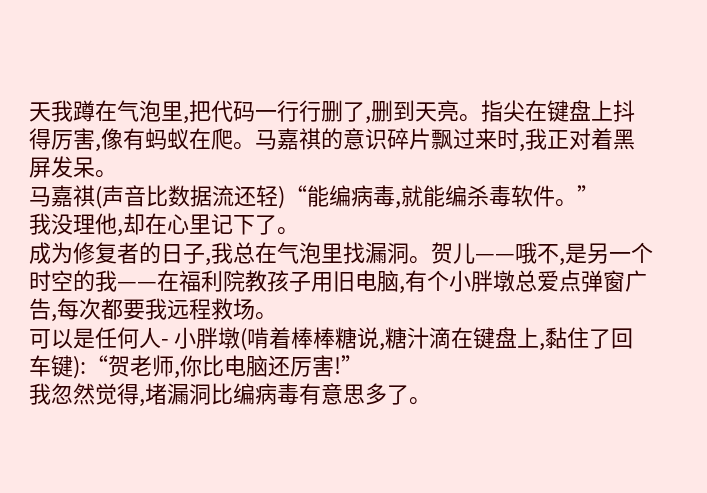天我蹲在气泡里,把代码一行行删了,删到天亮。指尖在键盘上抖得厉害,像有蚂蚁在爬。马嘉祺的意识碎片飘过来时,我正对着黑屏发呆。
马嘉祺(声音比数据流还轻)“能编病毒,就能编杀毒软件。”
我没理他,却在心里记下了。
成为修复者的日子,我总在气泡里找漏洞。贺儿——哦不,是另一个时空的我——在福利院教孩子用旧电脑,有个小胖墩总爱点弹窗广告,每次都要我远程救场。
可以是任何人- 小胖墩(啃着棒棒糖说,糖汁滴在键盘上,黏住了回车键):“贺老师,你比电脑还厉害!”
我忽然觉得,堵漏洞比编病毒有意思多了。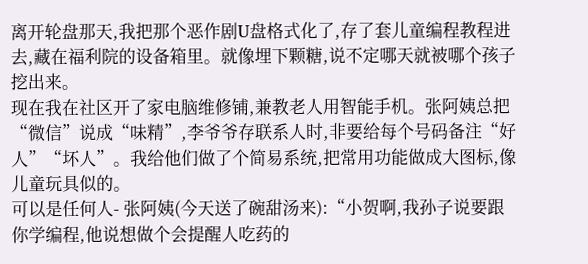离开轮盘那天,我把那个恶作剧U盘格式化了,存了套儿童编程教程进去,藏在福利院的设备箱里。就像埋下颗糖,说不定哪天就被哪个孩子挖出来。
现在我在社区开了家电脑维修铺,兼教老人用智能手机。张阿姨总把“微信”说成“味精”,李爷爷存联系人时,非要给每个号码备注“好人”“坏人”。我给他们做了个简易系统,把常用功能做成大图标,像儿童玩具似的。
可以是任何人- 张阿姨(今天送了碗甜汤来):“小贺啊,我孙子说要跟你学编程,他说想做个会提醒人吃药的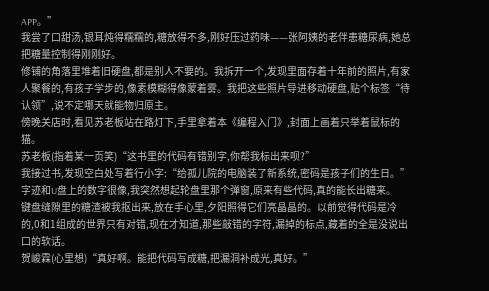APP。”
我尝了口甜汤,银耳炖得糯糯的,糖放得不多,刚好压过药味——张阿姨的老伴患糖尿病,她总把糖量控制得刚刚好。
修铺的角落里堆着旧硬盘,都是别人不要的。我拆开一个,发现里面存着十年前的照片,有家人聚餐的,有孩子学步的,像素模糊得像蒙着雾。我把这些照片导进移动硬盘,贴个标签“待认领”,说不定哪天就能物归原主。
傍晚关店时,看见苏老板站在路灯下,手里拿着本《编程入门》,封面上画着只举着鼠标的猫。
苏老板(指着某一页笑)“这书里的代码有错别字,你帮我标出来呗?”
我接过书,发现空白处写着行小字:“给孤儿院的电脑装了新系统,密码是孩子们的生日。”字迹和U盘上的数字很像,我突然想起轮盘里那个弹窗,原来有些代码,真的能长出糖来。
键盘缝隙里的糖渣被我抠出来,放在手心里,夕阳照得它们亮晶晶的。以前觉得代码是冷的,0和1组成的世界只有对错,现在才知道,那些敲错的字符,漏掉的标点,藏着的全是没说出口的软话。
贺峻霖(心里想)“真好啊。能把代码写成糖,把漏洞补成光,真好。”